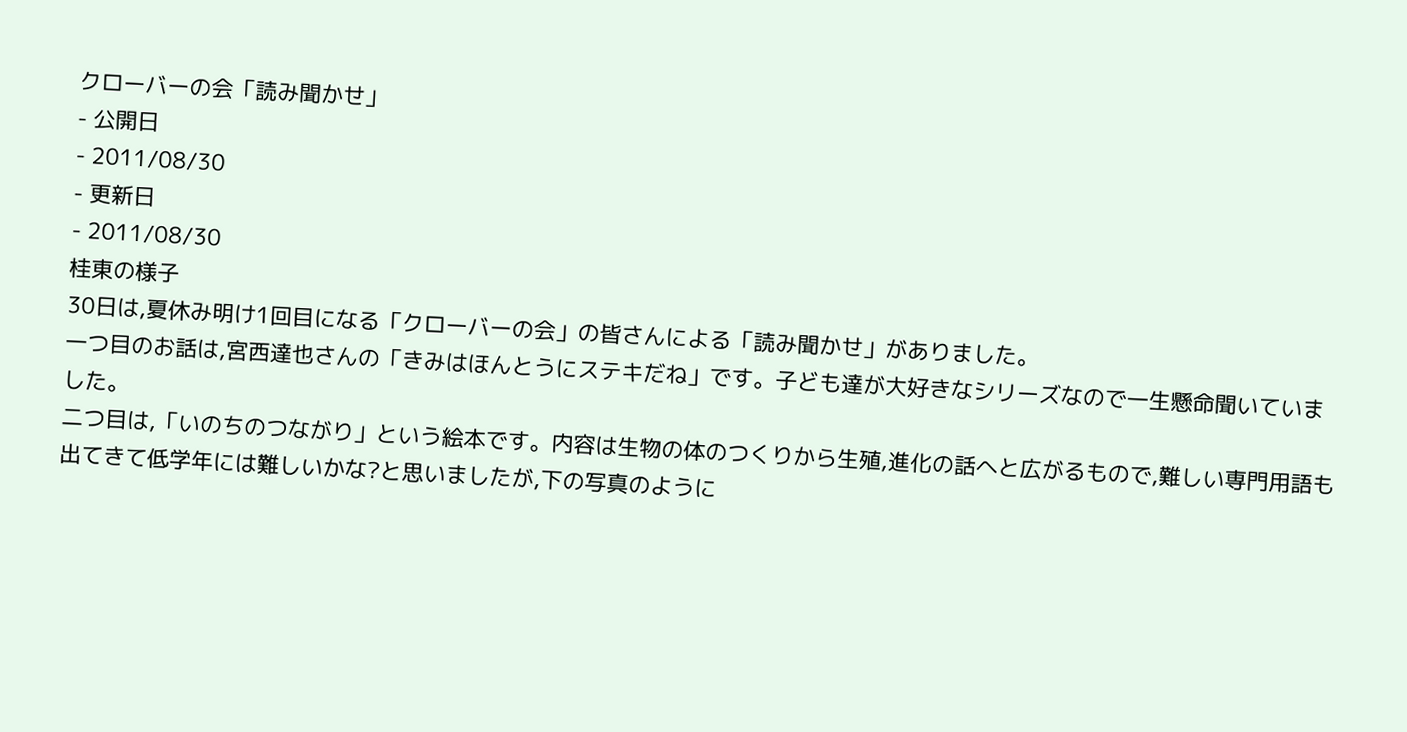クローバーの会「読み聞かせ」
- 公開日
- 2011/08/30
- 更新日
- 2011/08/30
桂東の様子
30日は,夏休み明け1回目になる「クローバーの会」の皆さんによる「読み聞かせ」がありました。
一つ目のお話は,宮西達也さんの「きみはほんとうにステキだね」です。子ども達が大好きなシリーズなので一生懸命聞いていました。
二つ目は,「いのちのつながり」という絵本です。内容は生物の体のつくりから生殖,進化の話へと広がるもので,難しい専門用語も出てきて低学年には難しいかな?と思いましたが,下の写真のように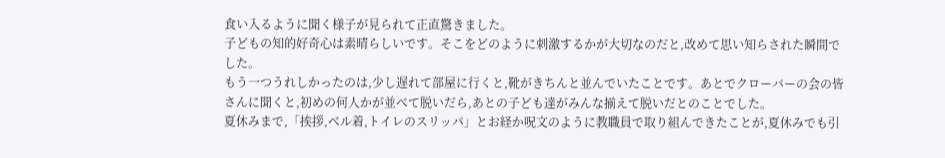食い入るように聞く様子が見られて正直驚きました。
子どもの知的好奇心は素晴らしいです。そこをどのように刺激するかが大切なのだと,改めて思い知らされた瞬間でした。
もう一つうれしかったのは,少し遅れて部屋に行くと,靴がきちんと並んでいたことです。あとでクローバーの会の皆さんに聞くと,初めの何人かが並べて脱いだら,あとの子ども達がみんな揃えて脱いだとのことでした。
夏休みまで,「挨拶,ベル着,トイレのスリッパ」とお経か呪文のように教職員で取り組んできたことが,夏休みでも引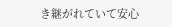き継がれていて安心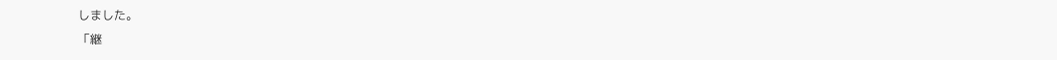しました。
「継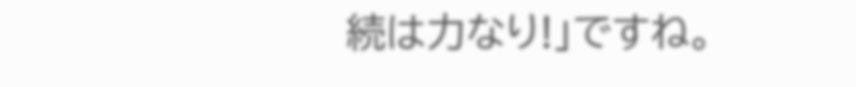続は力なり!」ですね。